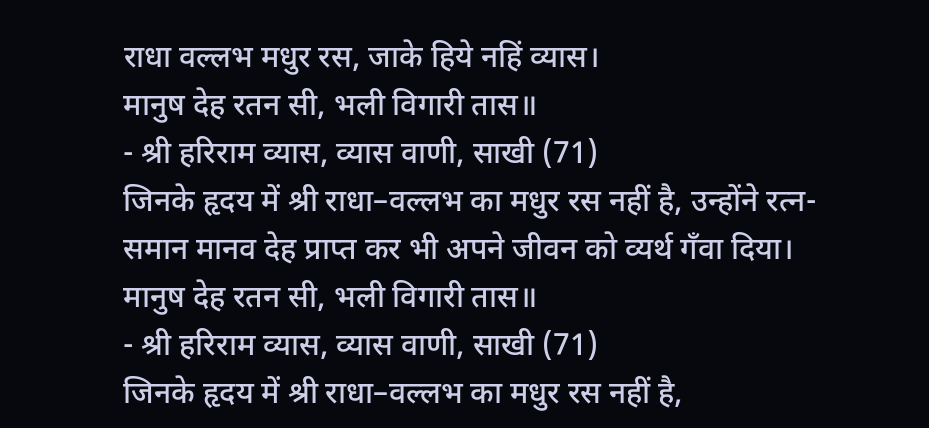राधा वल्लभ मधुर रस, जाके हिये नहिं व्यास।
मानुष देह रतन सी, भली विगारी तास॥
- श्री हरिराम व्यास, व्यास वाणी, साखी (71)
जिनके हृदय में श्री राधा–वल्लभ का मधुर रस नहीं है, उन्होंने रत्न-समान मानव देह प्राप्त कर भी अपने जीवन को व्यर्थ गँवा दिया।
मानुष देह रतन सी, भली विगारी तास॥
- श्री हरिराम व्यास, व्यास वाणी, साखी (71)
जिनके हृदय में श्री राधा–वल्लभ का मधुर रस नहीं है,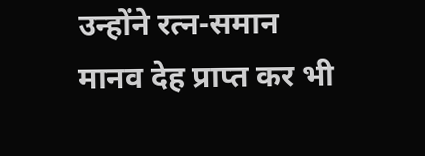उन्होंने रत्न-समान मानव देह प्राप्त कर भी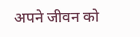अपने जीवन को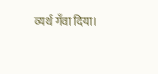व्यर्थ गँवा दिया।